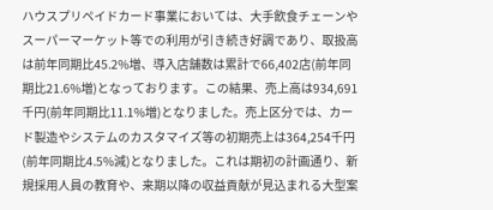ハウスプリペイドカード事業においては、大手飲食チェーンやスーパーマーケット等での利用が引き続き好調であり、取扱高は前年同期比45.2%増、導入店舗数は累計で66,402店(前年同期比21.6%増)となっております。この結果、売上高は934,691千円(前年同期比11.1%増)となりました。売上区分では、カード製造やシステムのカスタマイズ等の初期売上は364,254千円(前年同期比4.5%減)となりました。これは期初の計画通り、新規採用人員の教育や、来期以降の収益貢献が見込まれる大型案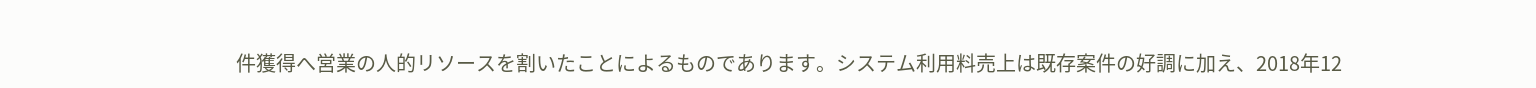件獲得へ営業の人的リソースを割いたことによるものであります。システム利用料売上は既存案件の好調に加え、2018年12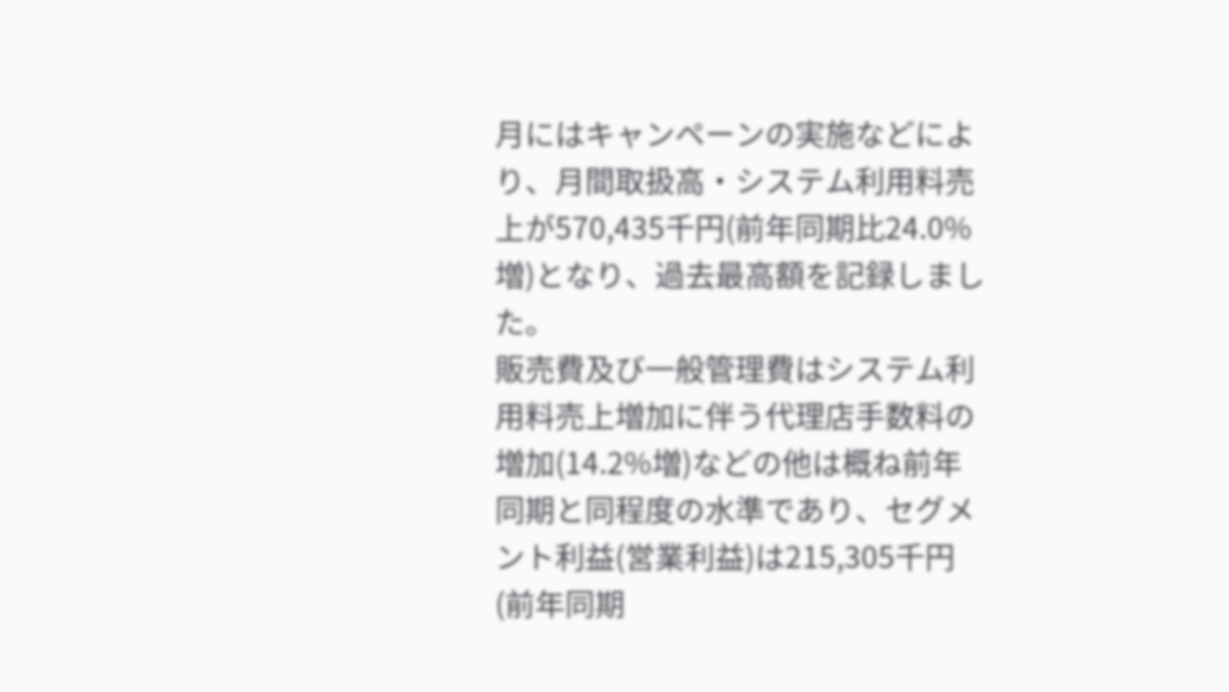月にはキャンペーンの実施などにより、月間取扱高・システム利用料売上が570,435千円(前年同期比24.0%増)となり、過去最高額を記録しました。
販売費及び一般管理費はシステム利用料売上増加に伴う代理店手数料の増加(14.2%増)などの他は概ね前年同期と同程度の水準であり、セグメント利益(営業利益)は215,305千円(前年同期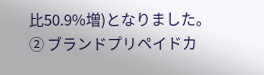比50.9%増)となりました。
② ブランドプリペイドカ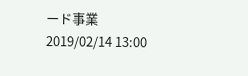ード事業
2019/02/14 13:00